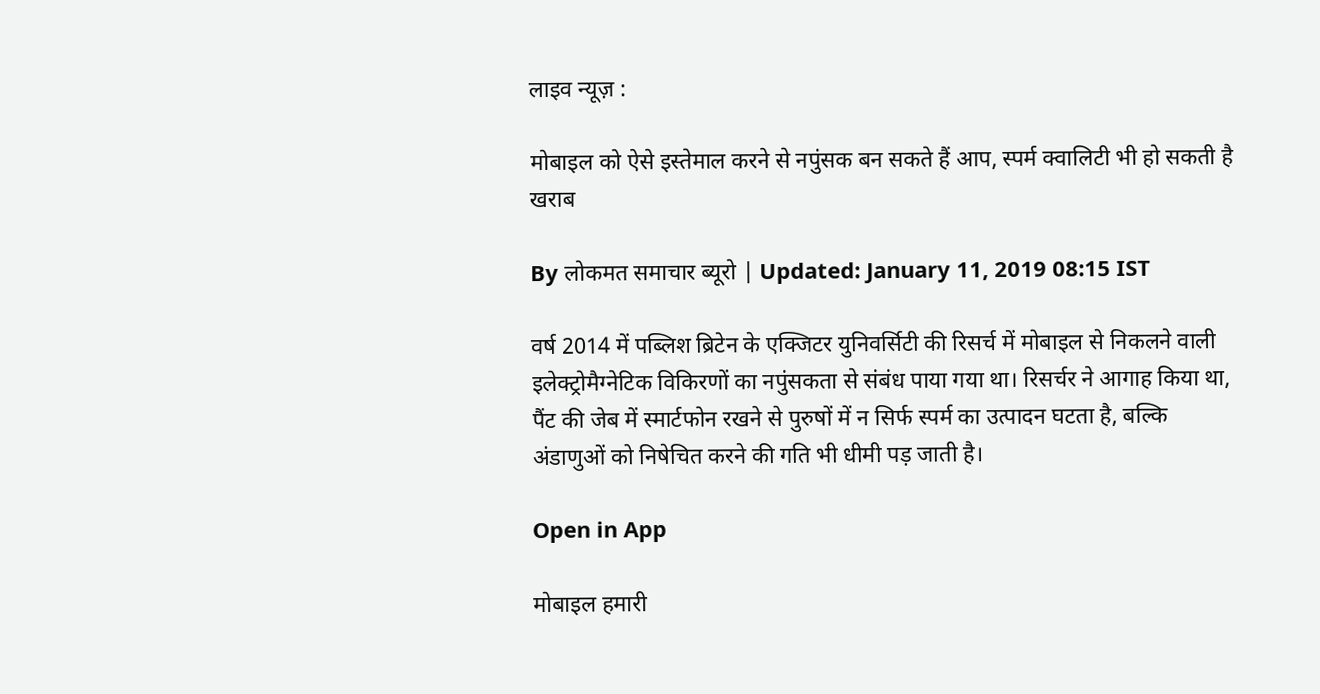लाइव न्यूज़ :

मोबाइल को ऐसे इस्तेमाल करने से नपुंसक बन सकते हैं आप, स्पर्म क्वालिटी भी हो सकती है खराब

By लोकमत समाचार ब्यूरो | Updated: January 11, 2019 08:15 IST

वर्ष 2014 में पब्लिश ब्रिटेन के एक्जिटर युनिवर्सिटी की रिसर्च में मोबाइल से निकलने वाली इलेक्ट्रोमैग्नेटिक विकिरणों का नपुंसकता से संबंध पाया गया था। रिसर्चर ने आगाह किया था, पैंट की जेब में स्मार्टफोन रखने से पुरुषों में न सिर्फ स्पर्म का उत्पादन घटता है, बल्कि अंडाणुओं को निषेचित करने की गति भी धीमी पड़ जाती है।

Open in App

मोबाइल हमारी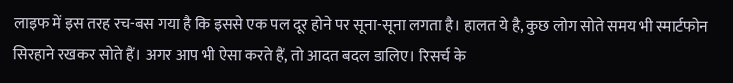लाइफ में इस तरह रच-बस गया है कि इससे एक पल दूर होने पर सूना-सूना लगता है। हालत ये है, कुछ लोग सोते समय भी स्मार्टफोन सिरहाने रखकर सोते हैं। अगर आप भी ऐसा करते हैं, तो आदत बदल डालिए। रिसर्च के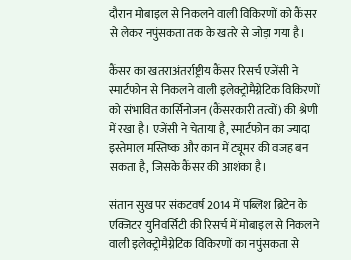दौरान मोबाइल से निकलने वाली विकिरणों को कैंसर से लेकर नपुंसकता तक के खतरे से जोड़ा गया है।

कैंसर का खतराअंतर्राष्ट्रीय कैंसर रिसर्च एजेंसी ने स्मार्टफोन से निकलने वाली इलेक्ट्रोमैग्नेटिक विकिरणों को संभावित कार्सिनोजन (कैंसरकारी तत्वों) की श्रेणी में रखा है। एजेंसी ने चेताया है, स्मार्टफोन का ज्यादा इस्तेमाल मस्तिष्क और कान में ट्यूमर की वजह बन सकता है, जिसके कैंसर की आशंका है।

संतान सुख पर संकटवर्ष 2014 में पब्लिश ब्रिटेन के एक्जिटर युनिवर्सिटी की रिसर्च में मोबाइल से निकलने वाली इलेक्ट्रोमैग्नेटिक विकिरणों का नपुंसकता से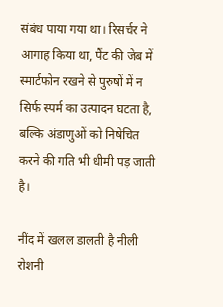संबंध पाया गया था। रिसर्चर ने आगाह किया था, पैंट की जेब में स्मार्टफोन रखने से पुरुषों में न सिर्फ स्पर्म का उत्पादन घटता है, बल्कि अंडाणुओं को निषेचित करने की गति भी धीमी पड़ जाती है।

नींद में खलल डालती है नीली रोशनी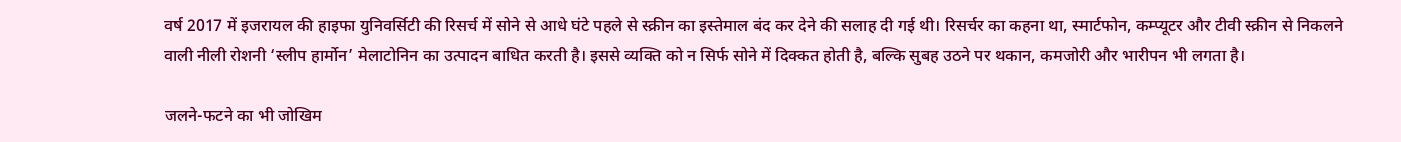वर्ष 2017 में इजरायल की हाइफा युनिवर्सिटी की रिसर्च में सोने से आधे घंटे पहले से स्क्रीन का इस्तेमाल बंद कर देने की सलाह दी गई थी। रिसर्चर का कहना था, स्मार्टफोन, कम्प्यूटर और टीवी स्क्रीन से निकलने वाली नीली रोशनी ‘स्लीप हार्मोन’ मेलाटोनिन का उत्पादन बाधित करती है। इससे व्यक्ति को न सिर्फ सोने में दिक्कत होती है, बल्कि सुबह उठने पर थकान, कमजोरी और भारीपन भी लगता है।

जलने-फटने का भी जोखिम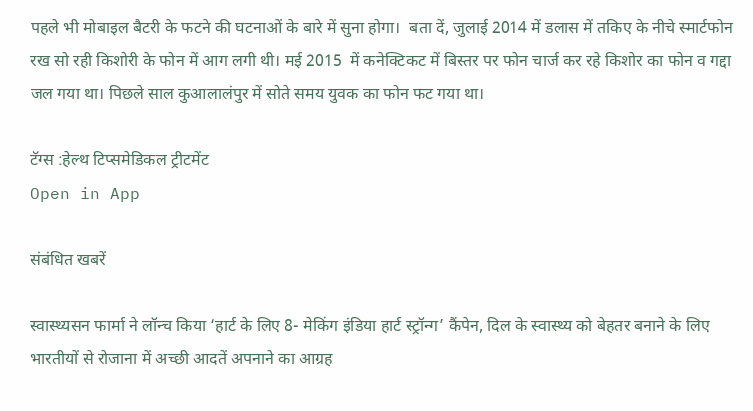पहले भी मोबाइल बैटरी के फटने की घटनाओं के बारे में सुना होगा।  बता दें, जुलाई 2014 में डलास में तकिए के नीचे स्मार्टफोन रख सो रही किशोरी के फोन में आग लगी थी। मई 2015  में कनेक्टिकट में बिस्तर पर फोन चार्ज कर रहे किशोर का फोन व गद्दा जल गया था। पिछले साल कुआलालंपुर में सोते समय युवक का फोन फट गया था।

टॅग्स :हेल्थ टिप्समेडिकल ट्रीटमेंट
Open in App

संबंधित खबरें

स्वास्थ्यसन फार्मा ने लॉन्च किया ‘हार्ट के लिए 8- मेकिंग इंडिया हार्ट स्ट्रॉन्ग’ कैंपेन, दिल के स्वास्थ्य को बेहतर बनाने के लिए भारतीयों से रोजाना में अच्छी आदतें अपनाने का आग्रह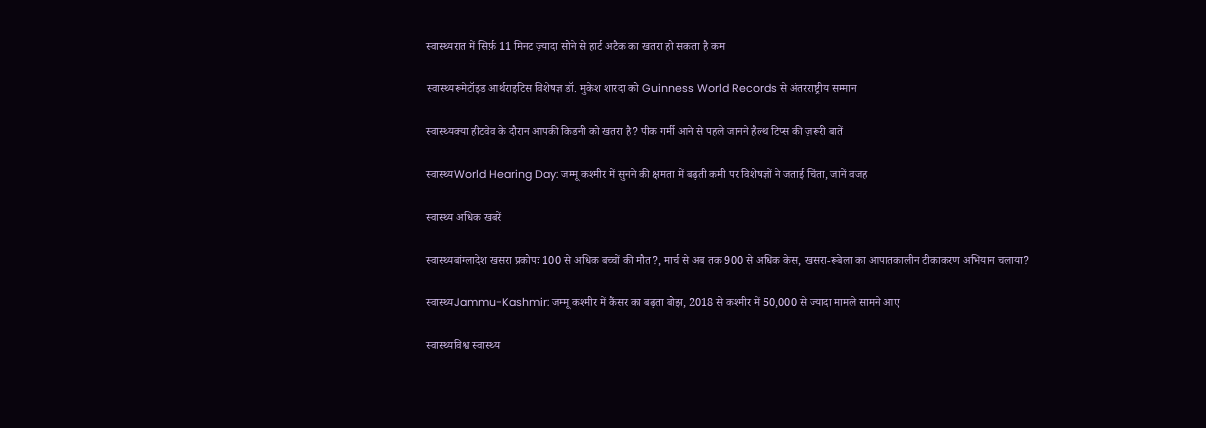स्वास्थ्यरात में सिर्फ़ 11 मिनट ज़्यादा सोने से हार्ट अटैक का खतरा हो सकता है कम

स्वास्थ्यरूमेटॉइड आर्थराइटिस विशेषज्ञ डॉ. मुकेश शारदा को Guinness World Records से अंतरराष्ट्रीय सम्मान

स्वास्थ्यक्या हीटवेव के दौरान आपकी किडनी को खतरा है? पीक गर्मी आने से पहले जानने हैल्थ टिप्स की ज़रूरी बातें

स्वास्थ्यWorld Hearing Day: जम्‍मू कश्‍मीर में सुनने की क्षमता में बढ़ती कमी पर विशेषज्ञों ने जताई चिंता, जानें वजह

स्वास्थ्य अधिक खबरें

स्वास्थ्यबांग्लादेश खसरा प्रकोपः 100 से अधिक बच्चों की मौत?, मार्च से अब तक 900 से अधिक केस, खसरा-रूबेला का आपातकालीन टीकाकरण अभियान चलाया?

स्वास्थ्यJammu-Kashmir: जम्‍मू कश्‍मीर में कैंसर का बढ़ता बोझ, 2018 से कश्मीर में 50,000 से ज्‍यादा मामले सामने आए

स्वास्थ्यविश्व स्वास्थ्य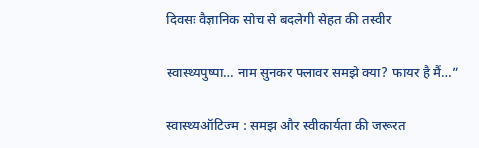दिवसः वैज्ञानिक सोच से बदलेगी सेहत की तस्वीर

स्वास्थ्यपुष्पा… नाम सुनकर फ्लावर समझे क्या? फायर है मैं…”

स्वास्थ्यऑटिज्म : समझ और स्वीकार्यता की जरूरत